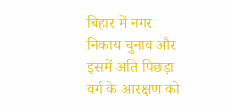बिहार में नगर निकाय चुनाव और इसमें अति पिछड़ा वर्ग के आरक्षण को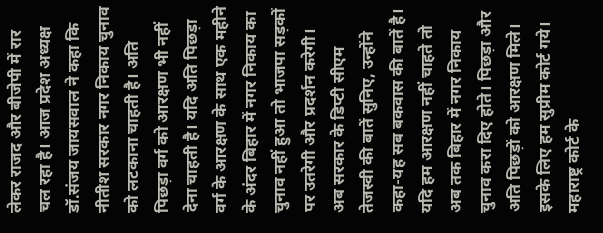लेकर राजद और बीजेपी में रार चल रहा है। आज प्रदेश अध्यक्ष डॉ.संजय जायसवाल ने कहा कि नीतीश सरकार नगर निकाय चुनाव को लटकाना चाहती है। अति पिछड़ा वर्ग को आरक्षण भी नहीं देना चाहती है। यदि अति पिछड़ा वर्ग के आरक्षण के साथ एक महीने के अंदर बिहार में नगर निकाय का चुनाव नहीं हुआ तो भाजपा सड़कों पर उतरेगी और प्रदर्शन करेगी।
अब सरकार के डिप्टी सीएम तेजस्वी की बातें सुनिए, उन्होंने कहा-यह सब बकवास की बातें है। यदि हम आरक्षण नहीं चाहते तो अब तक बिहार में नगर निकाय चुनाव करा दिए होते। पिछड़ा और अति पिछड़ों को आरक्षण मिले। इसके लिए हम सुप्रीम कोर्ट गये। महाराष्ट्र कोर्ट के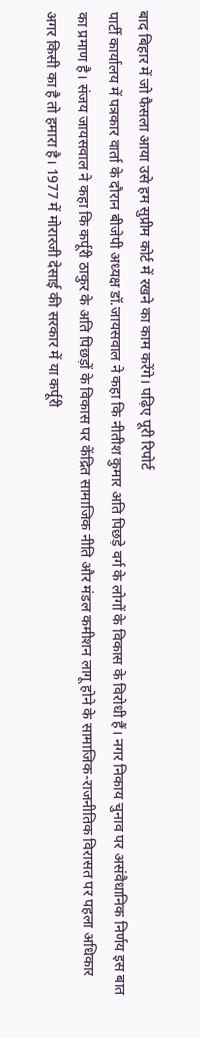बाद बिहार में जो फैसला आया उसे हम सुप्रीम कोर्ट में रखने का काम करेंगे। पढ़िए पूरी रिपोर्ट
पार्टी कार्यालय में पत्रकार वार्ता के दौरान बीजेपी अध्यक्ष डॉ.जायसवाल ने कहा कि नीतीश कुमार अति पिछड़े वर्ग के लोगों के विकास के विरोधी हैं। नगर निकाय चुनाव पर असंवैधानिक निर्णय इस बात का प्रमाण है। संजय जायसवाल ने कहा कि कर्पूरी ठाकुर के अति पिछड़ों के विकास पर केंद्रित सामाजिक नीति और मंडल कमीशन लागू होने के सामाजिक-राजनीतिक विरासत पर पहला अधिकार अगर किसी का है तो हमारा है। 1977 में मोरारजी देसाई की सरकार में या कर्पूरी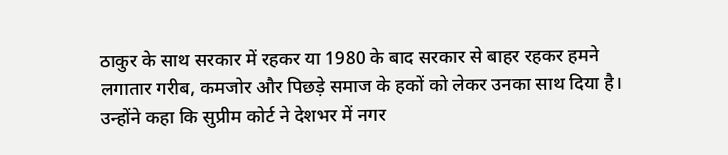ठाकुर के साथ सरकार में रहकर या 1980 के बाद सरकार से बाहर रहकर हमने लगातार गरीब, कमजोर और पिछड़े समाज के हकों को लेकर उनका साथ दिया है।
उन्होंने कहा कि सुप्रीम कोर्ट ने देशभर में नगर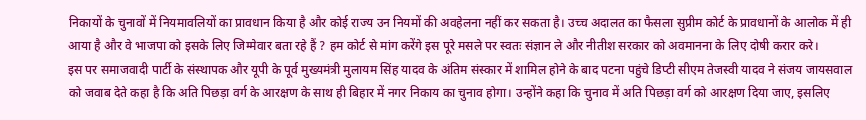निकायों के चुनावों में नियमावलियों का प्रावधान किया है और कोई राज्य उन नियमों की अवहेलना नहीं कर सकता है। उच्च अदालत का फैसला सुप्रीम कोर्ट के प्रावधानों के आलोक में ही आया है और वे भाजपा को इसके लिए जिम्मेवार बता रहे हैं ? हम कोर्ट से मांग करेंगे इस पूरे मसले पर स्वतः संज्ञान ले और नीतीश सरकार को अवमानना के लिए दोषी करार करे।
इस पर समाजवादी पार्टी के संस्थापक और यूपी के पूर्व मुख्यमंत्री मुलायम सिंह यादव के अंतिम संस्कार में शामिल होने के बाद पटना पहुंचे डिप्टी सीएम तेजस्वी यादव ने संजय जायसवाल को जवाब देते कहा है कि अति पिछड़ा वर्ग के आरक्षण के साथ ही बिहार में नगर निकाय का चुनाव होगा। उन्होंने कहा कि चुनाव में अति पिछड़ा वर्ग को आरक्षण दिया जाए, इसलिए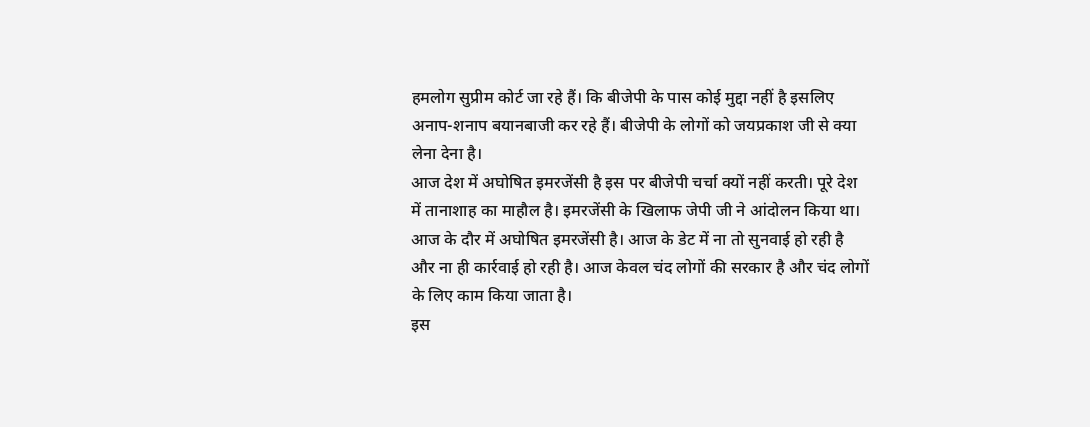हमलोग सुप्रीम कोर्ट जा रहे हैं। कि बीजेपी के पास कोई मुद्दा नहीं है इसलिए अनाप-शनाप बयानबाजी कर रहे हैं। बीजेपी के लोगों को जयप्रकाश जी से क्या लेना देना है।
आज देश में अघोषित इमरजेंसी है इस पर बीजेपी चर्चा क्यों नहीं करती। पूरे देश में तानाशाह का माहौल है। इमरजेंसी के खिलाफ जेपी जी ने आंदोलन किया था। आज के दौर में अघोषित इमरजेंसी है। आज के डेट में ना तो सुनवाई हो रही है और ना ही कार्रवाई हो रही है। आज केवल चंद लोगों की सरकार है और चंद लोगों के लिए काम किया जाता है।
इस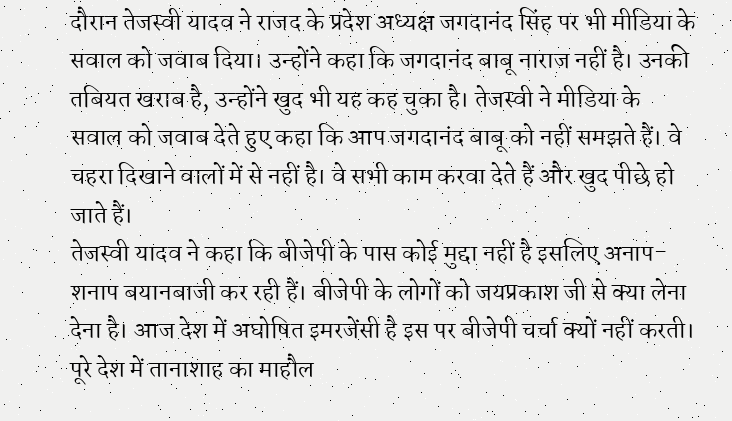दौरान तेजस्वी यादव ने राजद के प्रदेश अध्यक्ष जगदानंद सिंह पर भी मीडिया के सवाल को जवाब दिया। उन्होंने कहा कि जगदानंद बाबू नाराज नहीं है। उनकी तबियत खराब है, उन्होंने खुद भी यह कह चुका है। तेजस्वी ने मीडिया के सवाल को जवाब देते हुए कहा कि आप जगदानंद बाबू को नहीं समझते हैं। वे चहरा दिखाने वालों में से नहीं है। वे सभी काम करवा देते हैं और खुद पीछे हो जाते हैं।
तेजस्वी यादव ने कहा कि बीजेपी के पास कोई मुद्दा नहीं है इसलिए अनाप-शनाप बयानबाजी कर रही हैं। बीजेपी के लोगों को जयप्रकाश जी से क्या लेना देना है। आज देश में अघोषित इमरजेंसी है इस पर बीजेपी चर्चा क्यों नहीं करती। पूरे देश में तानाशाह का माहौल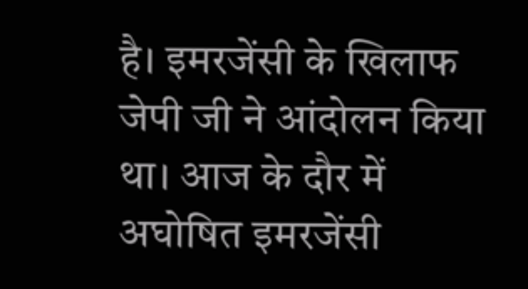है। इमरजेंसी के खिलाफ जेपी जी ने आंदोलन किया था। आज के दौर में अघोषित इमरजेंसी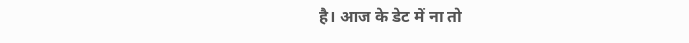है। आज के डेट में ना तो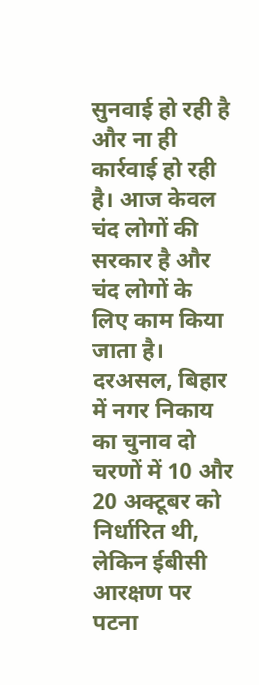सुनवाई हो रही है और ना ही कार्रवाई हो रही है। आज केवल चंद लोगों की सरकार है और चंद लोगों के लिए काम किया जाता है।
दरअसल, बिहार में नगर निकाय का चुनाव दो चरणों में 10 और 20 अक्टूबर को निर्धारित थी, लेकिन ईबीसी आरक्षण पर पटना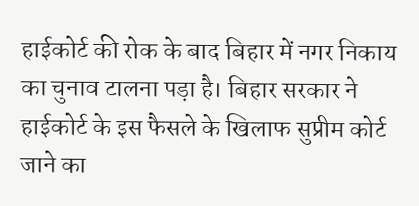हाईकोर्ट की रोक के बाद बिहार में नगर निकाय का चुनाव टालना पड़ा है। बिहार सरकार ने हाईकोर्ट के इस फैसले के खिलाफ सुप्रीम कोर्ट जाने का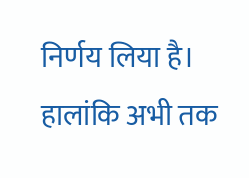निर्णय लिया है। हालांकि अभी तक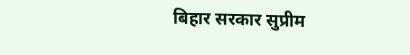बिहार सरकार सुप्रीम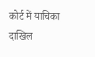कोर्ट में याचिका दाखिल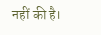नहीं की है।